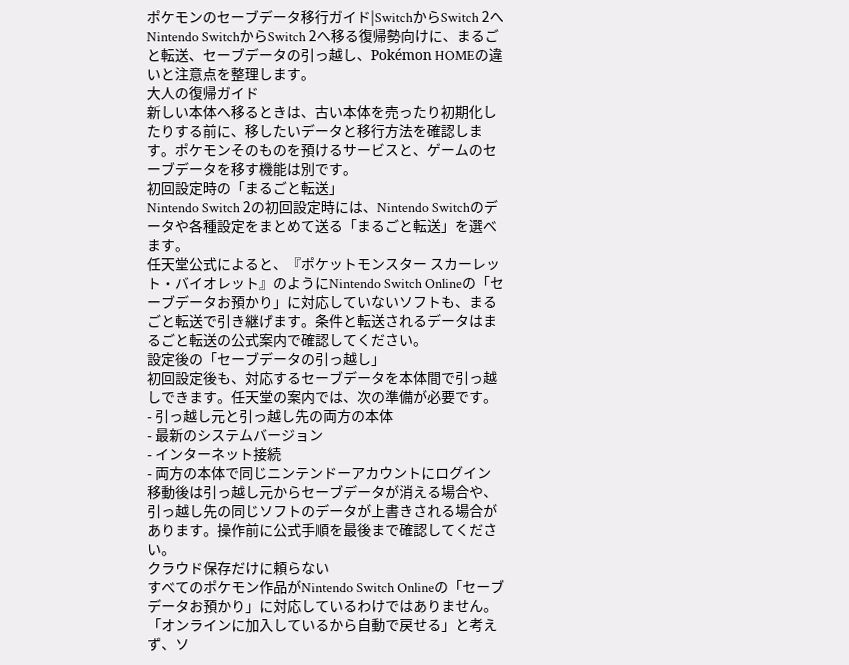ポケモンのセーブデータ移行ガイド|SwitchからSwitch 2へ
Nintendo SwitchからSwitch 2へ移る復帰勢向けに、まるごと転送、セーブデータの引っ越し、Pokémon HOMEの違いと注意点を整理します。
大人の復帰ガイド
新しい本体へ移るときは、古い本体を売ったり初期化したりする前に、移したいデータと移行方法を確認します。ポケモンそのものを預けるサービスと、ゲームのセーブデータを移す機能は別です。
初回設定時の「まるごと転送」
Nintendo Switch 2の初回設定時には、Nintendo Switchのデータや各種設定をまとめて送る「まるごと転送」を選べます。
任天堂公式によると、『ポケットモンスター スカーレット・バイオレット』のようにNintendo Switch Onlineの「セーブデータお預かり」に対応していないソフトも、まるごと転送で引き継げます。条件と転送されるデータはまるごと転送の公式案内で確認してください。
設定後の「セーブデータの引っ越し」
初回設定後も、対応するセーブデータを本体間で引っ越しできます。任天堂の案内では、次の準備が必要です。
- 引っ越し元と引っ越し先の両方の本体
- 最新のシステムバージョン
- インターネット接続
- 両方の本体で同じニンテンドーアカウントにログイン
移動後は引っ越し元からセーブデータが消える場合や、引っ越し先の同じソフトのデータが上書きされる場合があります。操作前に公式手順を最後まで確認してください。
クラウド保存だけに頼らない
すべてのポケモン作品がNintendo Switch Onlineの「セーブデータお預かり」に対応しているわけではありません。「オンラインに加入しているから自動で戻せる」と考えず、ソ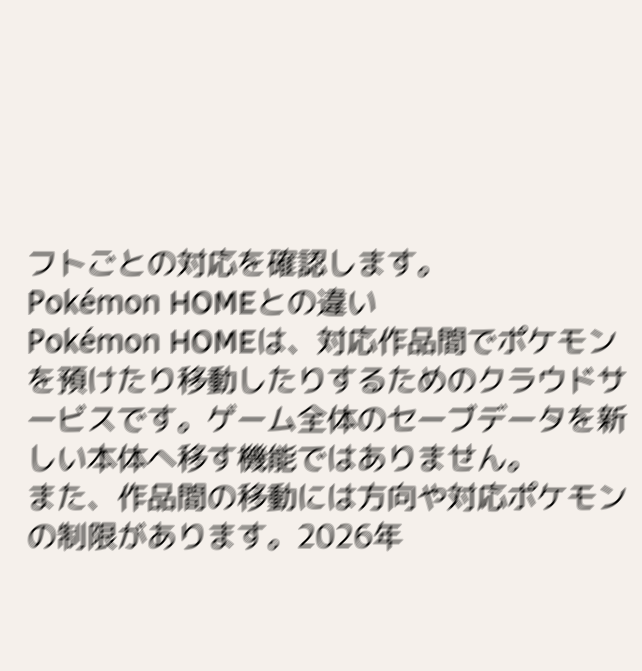フトごとの対応を確認します。
Pokémon HOMEとの違い
Pokémon HOMEは、対応作品間でポケモンを預けたり移動したりするためのクラウドサービスです。ゲーム全体のセーブデータを新しい本体へ移す機能ではありません。
また、作品間の移動には方向や対応ポケモンの制限があります。2026年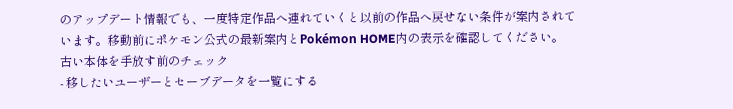のアップデート情報でも、一度特定作品へ連れていくと以前の作品へ戻せない条件が案内されています。移動前にポケモン公式の最新案内とPokémon HOME内の表示を確認してください。
古い本体を手放す前のチェック
- 移したいユーザーとセーブデータを一覧にする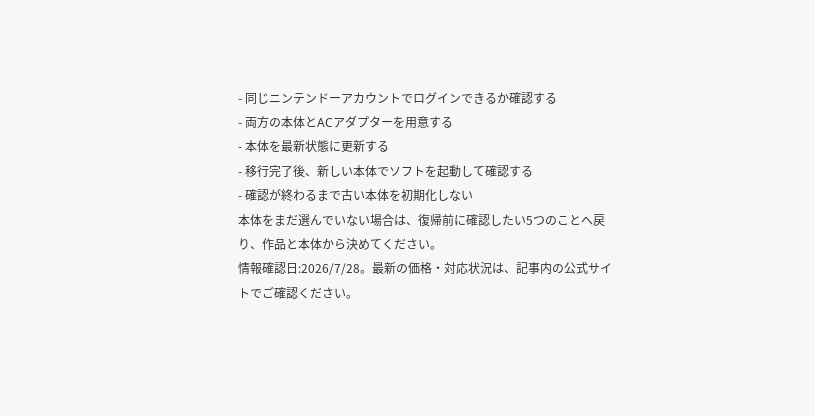- 同じニンテンドーアカウントでログインできるか確認する
- 両方の本体とACアダプターを用意する
- 本体を最新状態に更新する
- 移行完了後、新しい本体でソフトを起動して確認する
- 確認が終わるまで古い本体を初期化しない
本体をまだ選んでいない場合は、復帰前に確認したい5つのことへ戻り、作品と本体から決めてください。
情報確認日:2026/7/28。最新の価格・対応状況は、記事内の公式サイトでご確認ください。